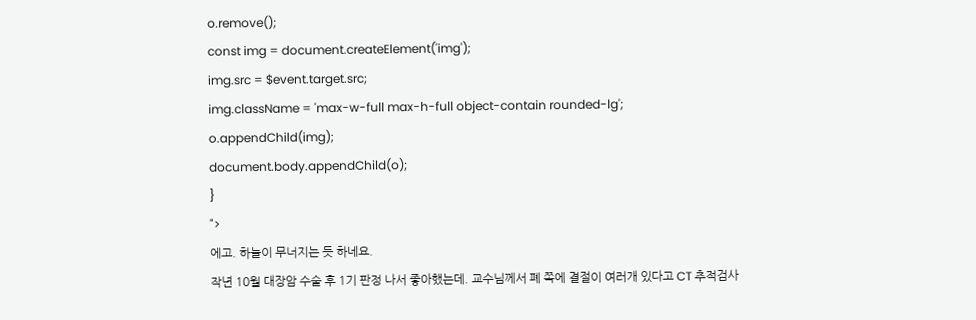o.remove();
const img = document.createElement('img');
img.src = $event.target.src;
img.className = 'max-w-full max-h-full object-contain rounded-lg';
o.appendChild(img);
document.body.appendChild(o);
}
">
에고. 하늘이 무너지는 듯 하네요.
작년 10월 대장암 수술 후 1기 판정 나서 좋아했는데. 교수님께서 폐 쪽에 결절이 여러개 있다고 CT 추적검사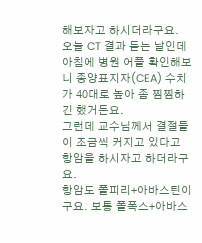해보자고 하시더라구요.
오늘 CT 결과 듣는 날인데 아침에 병원 어플 확인해보니 종양표지자(CEA) 수치가 40대로 높아 좀 찜찜하긴 했거든요.
그런데 교수님께서 결절들이 조금씩 커지고 있다고 항암을 하시자고 하더라구요.
항암도 폴피리+아바스틴이구요. 보통 폴폭스+아바스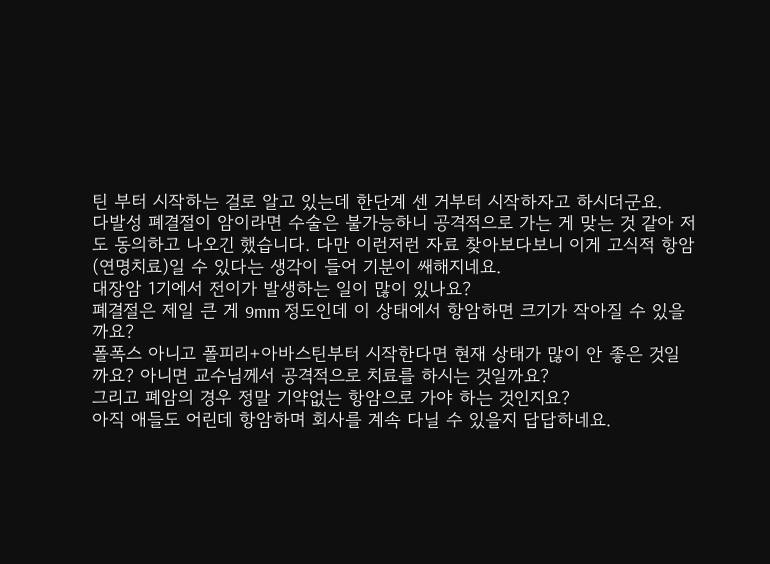틴 부터 시작하는 걸로 알고 있는데 한단계 센 거부터 시작하자고 하시더군요.
다발성 폐결절이 암이라면 수술은 불가능하니 공격적으로 가는 게 맞는 것 같아 저도 동의하고 나오긴 했습니다. 다만 이런저런 자료 찾아보다보니 이게 고식적 항암(연명치료)일 수 있다는 생각이 들어 기분이 쌔해지네요.
대장암 1기에서 전이가 발생하는 일이 많이 있나요?
폐결절은 제일 큰 게 9mm 정도인데 이 상태에서 항암하면 크기가 작아질 수 있을까요?
폴폭스 아니고 폴피리+아바스틴부터 시작한다면 현재 상태가 많이 안 좋은 것일까요? 아니면 교수님께서 공격적으로 치료를 하시는 것일까요?
그리고 폐암의 경우 정말 기약없는 항암으로 가야 하는 것인지요?
아직 애들도 어린데 항암하며 회사를 계속 다닐 수 있을지 답답하네요.